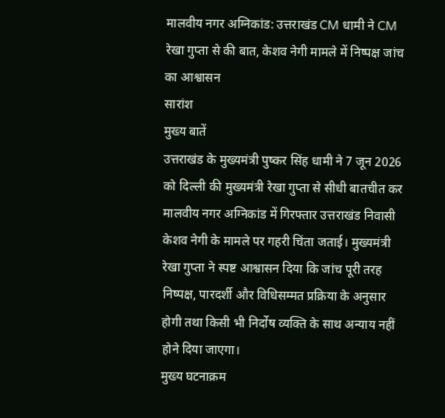मालवीय नगर अग्निकांड: उत्तराखंड CM धामी ने CM रेखा गुप्ता से की बात, केशव नेगी मामले में निष्पक्ष जांच का आश्वासन
सारांश
मुख्य बातें
उत्तराखंड के मुख्यमंत्री पुष्कर सिंह धामी ने 7 जून 2026 को दिल्ली की मुख्यमंत्री रेखा गुप्ता से सीधी बातचीत कर मालवीय नगर अग्निकांड में गिरफ्तार उत्तराखंड निवासी केशव नेगी के मामले पर गहरी चिंता जताई। मुख्यमंत्री रेखा गुप्ता ने स्पष्ट आश्वासन दिया कि जांच पूरी तरह निष्पक्ष, पारदर्शी और विधिसम्मत प्रक्रिया के अनुसार होगी तथा किसी भी निर्दोष व्यक्ति के साथ अन्याय नहीं होने दिया जाएगा।
मुख्य घटनाक्रम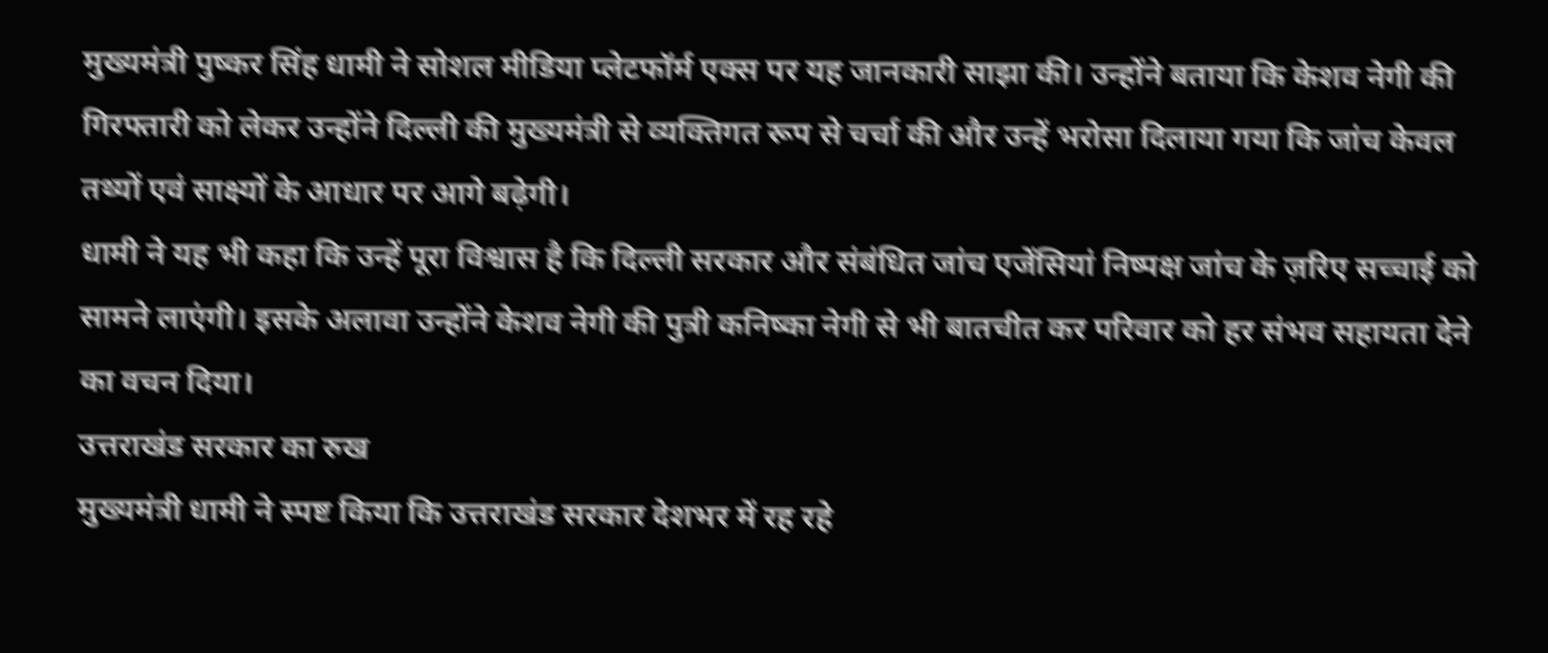मुख्यमंत्री पुष्कर सिंह धामी ने सोशल मीडिया प्लेटफॉर्म एक्स पर यह जानकारी साझा की। उन्होंने बताया कि केशव नेगी की गिरफ्तारी को लेकर उन्होंने दिल्ली की मुख्यमंत्री से व्यक्तिगत रूप से चर्चा की और उन्हें भरोसा दिलाया गया कि जांच केवल तथ्यों एवं साक्ष्यों के आधार पर आगे बढ़ेगी।
धामी ने यह भी कहा कि उन्हें पूरा विश्वास है कि दिल्ली सरकार और संबंधित जांच एजेंसियां निष्पक्ष जांच के ज़रिए सच्चाई को सामने लाएंगी। इसके अलावा उन्होंने केशव नेगी की पुत्री कनिष्का नेगी से भी बातचीत कर परिवार को हर संभव सहायता देने का वचन दिया।
उत्तराखंड सरकार का रुख
मुख्यमंत्री धामी ने स्पष्ट किया कि उत्तराखंड सरकार देशभर में रह रहे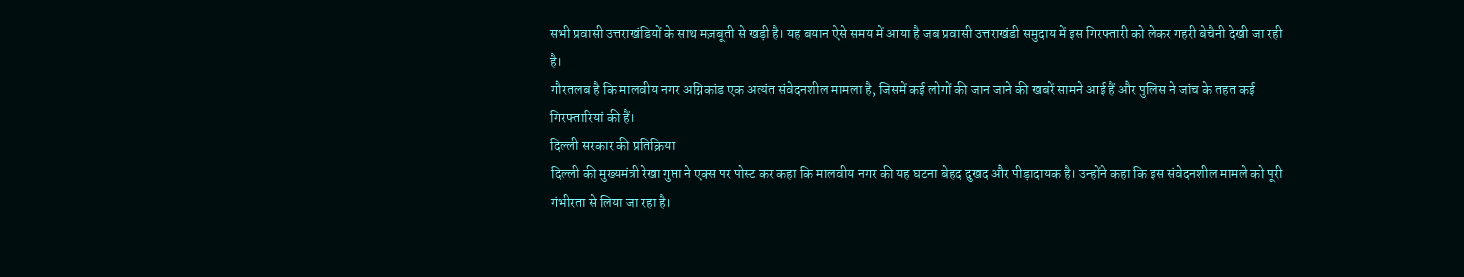सभी प्रवासी उत्तराखंडियों के साथ मज़बूती से खड़ी है। यह बयान ऐसे समय में आया है जब प्रवासी उत्तराखंडी समुदाय में इस गिरफ्तारी को लेकर गहरी बेचैनी देखी जा रही है।
गौरतलब है कि मालवीय नगर अग्निकांड एक अत्यंत संवेदनशील मामला है, जिसमें कई लोगों की जान जाने की खबरें सामने आई हैं और पुलिस ने जांच के तहत कई गिरफ्तारियां की हैं।
दिल्ली सरकार की प्रतिक्रिया
दिल्ली की मुख्यमंत्री रेखा गुप्ता ने एक्स पर पोस्ट कर कहा कि मालवीय नगर की यह घटना बेहद दुखद और पीड़ादायक है। उन्होंने कहा कि इस संवेदनशील मामले को पूरी गंभीरता से लिया जा रहा है।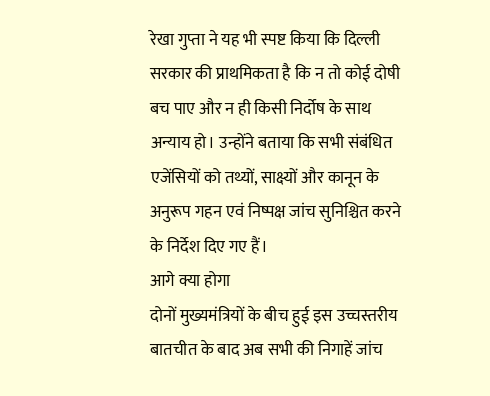रेखा गुप्ता ने यह भी स्पष्ट किया कि दिल्ली सरकार की प्राथमिकता है कि न तो कोई दोषी बच पाए और न ही किसी निर्दोष के साथ अन्याय हो। उन्होंने बताया कि सभी संबंधित एजेंसियों को तथ्यों, साक्ष्यों और कानून के अनुरूप गहन एवं निष्पक्ष जांच सुनिश्चित करने के निर्देश दिए गए हैं।
आगे क्या होगा
दोनों मुख्यमंत्रियों के बीच हुई इस उच्चस्तरीय बातचीत के बाद अब सभी की निगाहें जांच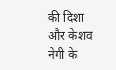की दिशा और केशव नेगी के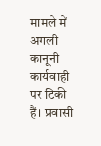मामले में अगली कानूनी कार्यवाही पर टिकी हैं। प्रवासी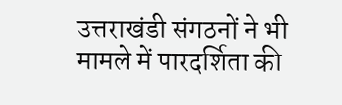उत्तराखंडी संगठनों ने भी मामले में पारदर्शिता की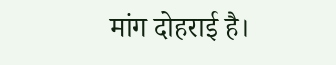मांग दोहराई है।